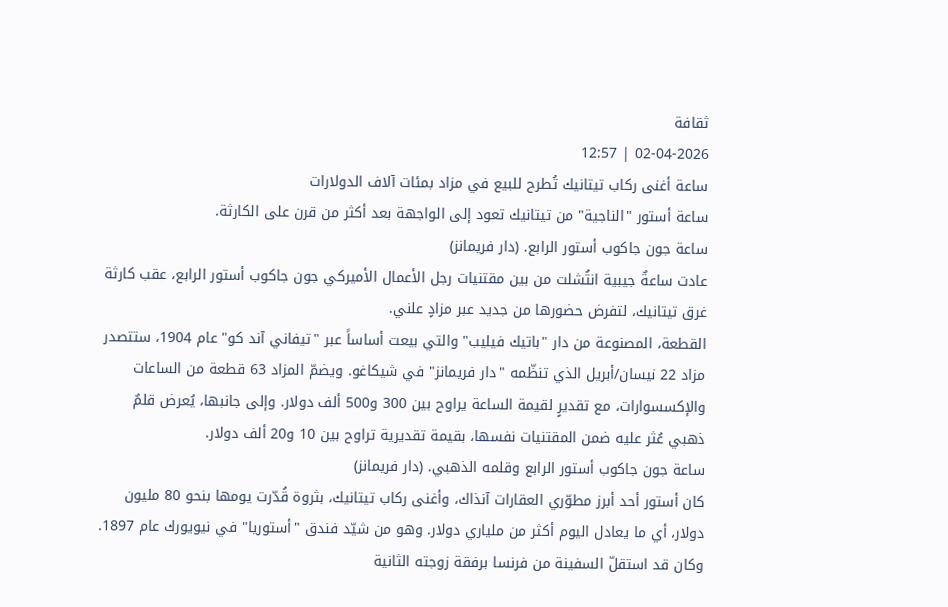ثقافة
02-04-2026 | 12:57
ساعة أغنى ركاب تيتانيك تُطرح للبيع في مزاد بمئات آلاف الدولارات
ساعة أستور "الناجية" من تيتانيك تعود إلى الواجهة بعد أكثر من قرن على الكارثة.
ساعة جون جاكوب أستور الرابع. (دار فريمانز)
عادت ساعةٌ جيبية انتُشلت من بين مقتنيات رجل الأعمال الأميركي جون جاكوب أستور الرابع، عقب كارثة غرق تيتانيك، لتفرض حضورها من جديد عبر مزادٍ علني.
القطعة، المصنوعة من دار "باتيك فيليب" والتي بيعت أساساً عبر "تيفاني آند كو" عام 1904، ستتصدر مزاد 22 نيسان/أبريل الذي تنظّمه "دار فريمانز" في شيكاغو. ويضمّ المزاد 63 قطعة من الساعات والإكسسوارات، مع تقديرٍ لقيمة الساعة يراوح بين 300 و500 ألف دولار. وإلى جانبها، يُعرض قلمٌ ذهبي عُثر عليه ضمن المقتنيات نفسها، بقيمة تقديرية تراوح بين 10 و20 ألف دولار.
ساعة جون جاكوب أستور الرابع وقلمه الذهبي. (دار فريمانز)
كان أستور أحد أبرز مطوّري العقارات آنذاك، وأغنى ركاب تيتانيك، بثروة قُدّرت يومها بنحو 80 مليون دولار، أي ما يعادل اليوم أكثر من ملياري دولار. وهو من شيّد فندق "أستوريا" في نيويورك عام 1897. وكان قد استقلّ السفينة من فرنسا برفقة زوجته الثانية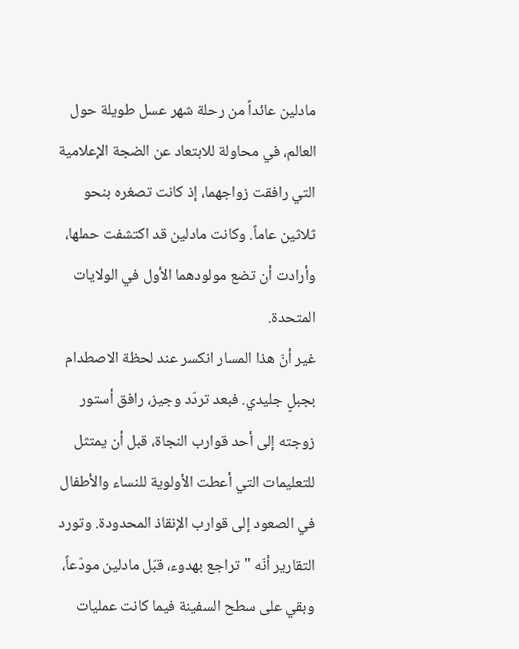مادلين عائداً من رحلة شهر عسل طويلة حول العالم، في محاولة للابتعاد عن الضجة الإعلامية التي رافقت زواجهما، إذ كانت تصغره بنحو ثلاثين عاماً. وكانت مادلين قد اكتشفت حملها، وأرادت أن تضع مولودهما الأول في الولايات المتحدة.
غير أنّ هذا المسار انكسر عند لحظة الاصطدام بجبلٍ جليدي. فبعد تردّد وجيز، رافق أستور زوجته إلى أحد قوارب النجاة، قبل أن يمتثل للتعليمات التي أعطت الأولوية للنساء والأطفال في الصعود إلى قوارب الإنقاذ المحدودة. وتورد التقارير أنّه "تراجع بهدوء، قبّل مادلين مودّعاً، وبقي على سطح السفينة فيما كانت عمليات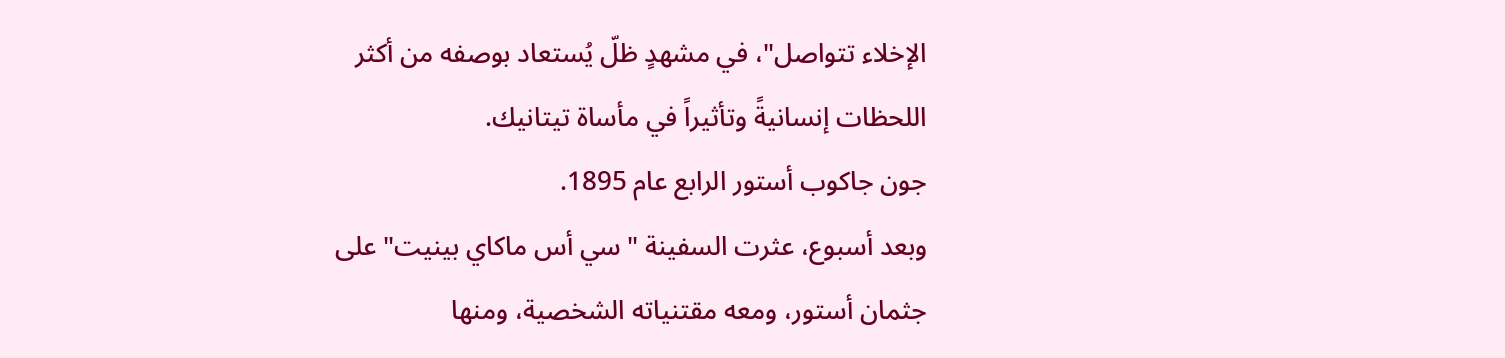الإخلاء تتواصل"، في مشهدٍ ظلّ يُستعاد بوصفه من أكثر اللحظات إنسانيةً وتأثيراً في مأساة تيتانيك.
جون جاكوب أستور الرابع عام 1895.
وبعد أسبوع، عثرت السفينة "سي أس ماكاي بينيت" على جثمان أستور، ومعه مقتنياته الشخصية، ومنها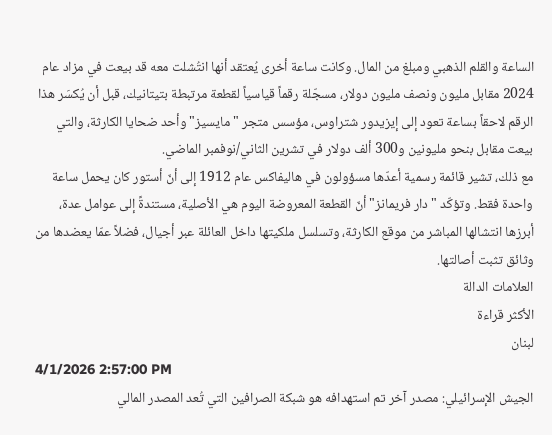الساعة والقلم الذهبي ومبلغ من المال. وكانت ساعة أخرى يُعتقد أنها انتُشلت معه قد بيعت في مزاد عام 2024 مقابل مليون ونصف مليون دولار، مسجّلة رقماً قياسياً لقطعة مرتبطة بتيتانيك، قبل أن يُكسَر هذا الرقم لاحقاً بساعة تعود إلى إيزيدور شتراوس، مؤسس متجر "مايسيز" وأحد ضحايا الكارثة، والتي بيعت مقابل بنحو مليونين و300 ألف دولار في تشرين الثاني/نوفمبر الماضي.
مع ذلك، تشير قائمة رسمية أعدّها مسؤولون في هاليفاكس عام 1912 إلى أنّ أستور كان يحمل ساعة واحدة فقط. وتؤكّد "دار فريمانز" أنّ القطعة المعروضة اليوم هي الأصلية، مستندةً إلى عوامل عدة، أبرزها انتشالها المباشر من موقع الكارثة، وتسلسل ملكيتها داخل العائلة عبر أجيال، فضلاً عمّا يعضدها من وثائق تثبت أصالتها.
العلامات الدالة
الأكثر قراءة
لبنان
4/1/2026 2:57:00 PM
الجيش الإسرائيلي: مصدر آخر تم استهدافه هو شبكة الصرافين التي تُعد المصدر المالي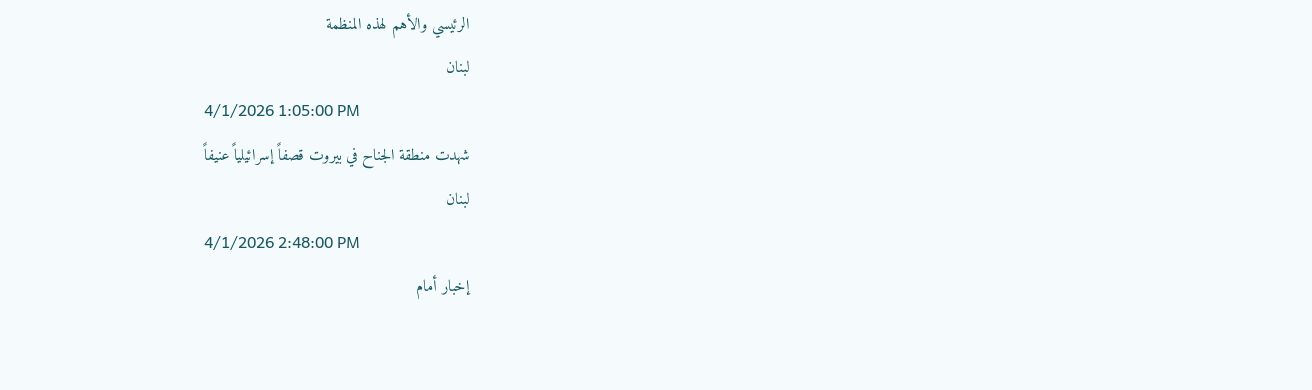الرئيسي والأهم لهذه المنظمة
لبنان
4/1/2026 1:05:00 PM
شهدت منطقة الجناح في بيروت قصفاً إسرائيلياً عنيفاً
لبنان
4/1/2026 2:48:00 PM
إخبار أمام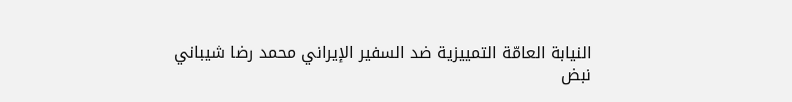النيابة العامّة التمييزية ضد السفير الإيراني محمد رضا شيباني
نبض